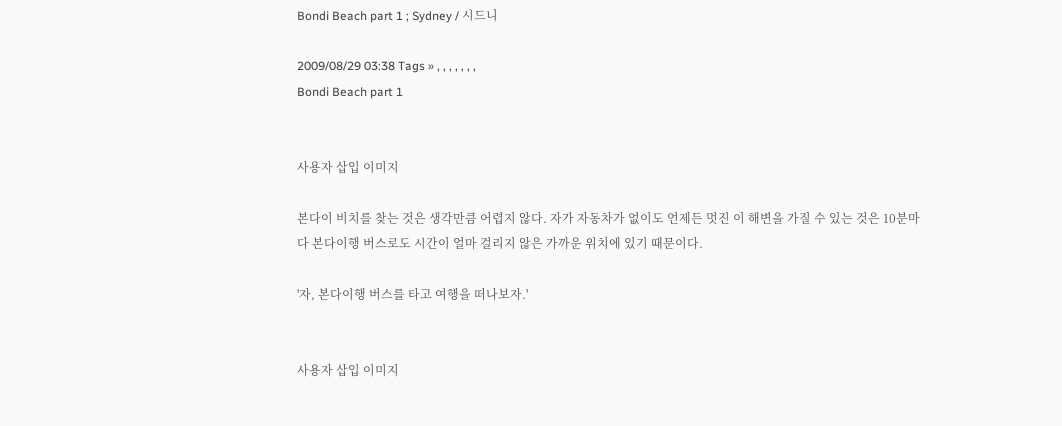Bondi Beach part 1 ; Sydney / 시드니

2009/08/29 03:38 Tags » , , , , , , ,
Bondi Beach part 1


사용자 삽입 이미지

본다이 비치를 찾는 것은 생각만큼 어렵지 않다. 자가 자동차가 없이도 언제든 멋진 이 해변을 가질 수 있는 것은 10분마다 본다이행 버스로도 시간이 얼마 걸리지 않은 가까운 위치에 있기 때문이다.

'자, 본다이행 버스를 타고 여행을 떠나보자.'


사용자 삽입 이미지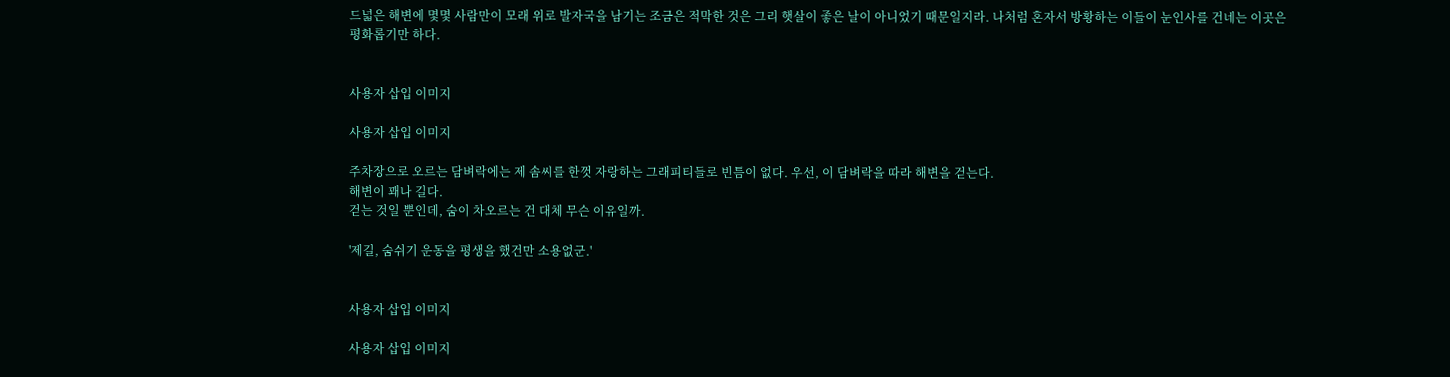드넓은 해변에 몇몇 사람만이 모래 위로 발자국을 남기는 조금은 적막한 것은 그리 햇살이 좋은 날이 아니었기 때문일지라. 나처럼 혼자서 방황하는 이들이 눈인사를 건네는 이곳은 평화롭기만 하다.


사용자 삽입 이미지

사용자 삽입 이미지

주차장으로 오르는 담벼락에는 제 솜씨를 한껏 자랑하는 그래피티들로 빈틈이 없다. 우선, 이 담벼락을 따라 해변을 걷는다.
해변이 꽤나 길다.
걷는 것일 뿐인데, 숨이 차오르는 건 대체 무슨 이유일까.

'제길, 숨쉬기 운동을 평생을 했건만 소용없군.'


사용자 삽입 이미지

사용자 삽입 이미지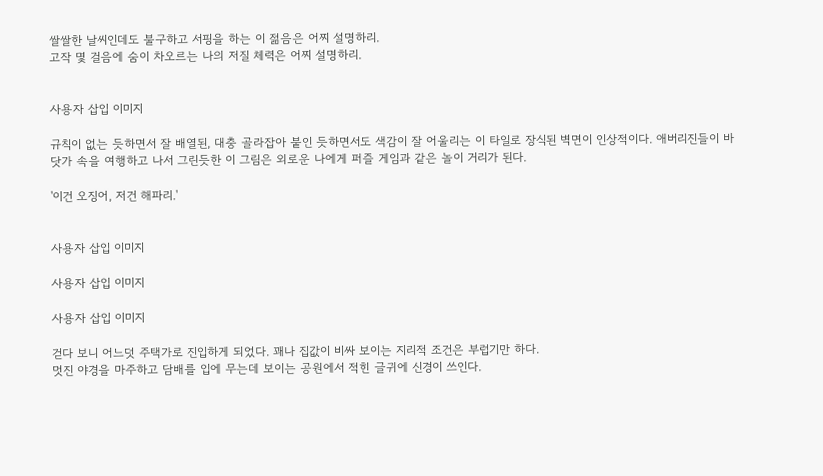쌀쌀한 날씨인데도 불구하고 서핑을 하는 이 젊음은 어찌 설명하리.
고작 몇 걸음에 숨이 차오르는 나의 저질 체력은 어찌 설명하리.


사용자 삽입 이미지

규칙이 없는 듯하면서 잘 배열된, 대충 골라잡아 붙인 듯하면서도 색감이 잘 어울리는 이 타일로 장식된 벽면이 인상적이다. 애버리진들이 바닷가 속을 여행하고 나서 그린듯한 이 그림은 외로운 나에게 퍼즐 게임과 같은 놀이 거리가 된다.

'이건 오징어, 저건 해파리.'


사용자 삽입 이미지

사용자 삽입 이미지

사용자 삽입 이미지

걷다 보니 어느덧 주택가로 진입하게 되었다. 꽤나 집값이 비싸 보이는 지리적 조건은 부럽기만 하다.
멋진 야경을 마주하고 담배를 입에 무는데 보이는 공원에서 적힌 글귀에 신경이 쓰인다.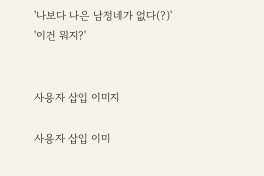'나보다 나은 남정네가 없다(?)'
'이건 뭐지?'


사용자 삽입 이미지

사용자 삽입 이미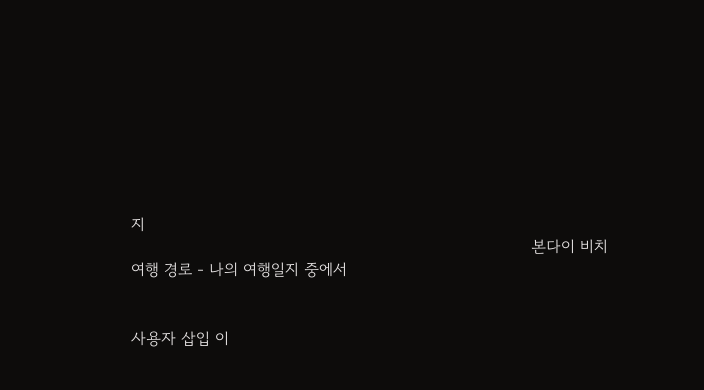지
                                                                                본다이 비치 여행 경로 - 나의 여행일지 중에서


사용자 삽입 이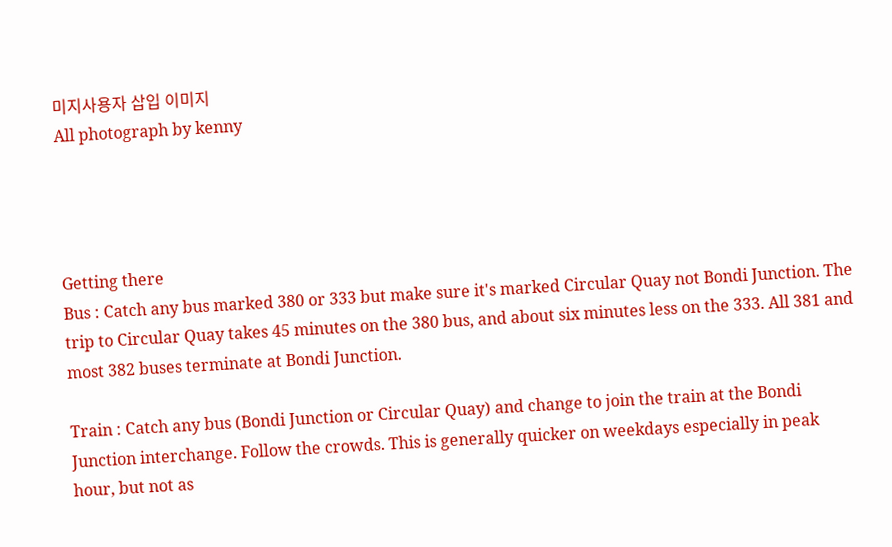미지사용자 삽입 이미지
All photograph by kenny




Getting there
Bus : Catch any bus marked 380 or 333 but make sure it's marked Circular Quay not Bondi Junction. The trip to Circular Quay takes 45 minutes on the 380 bus, and about six minutes less on the 333. All 381 and most 382 buses terminate at Bondi Junction.

Train : Catch any bus (Bondi Junction or Circular Quay) and change to join the train at the Bondi Junction interchange. Follow the crowds. This is generally quicker on weekdays especially in peak hour, but not as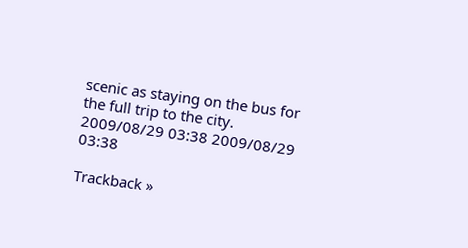scenic as staying on the bus for the full trip to the city.
2009/08/29 03:38 2009/08/29 03:38

Trackback »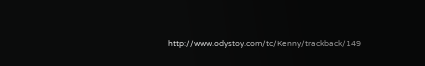http://www.odystoy.com/tc/Kenny/trackback/149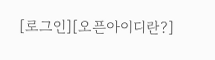[로그인][오픈아이디란?]